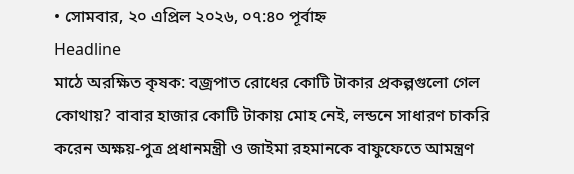• সোমবার, ২০ এপ্রিল ২০২৬, ০৭:৪০ পূর্বাহ্ন
Headline
মাঠে অরক্ষিত কৃষক: বজ্রপাত রোধের কোটি টাকার প্রকল্পগুলো গেল কোথায়? বাবার হাজার কোটি টাকায় মোহ নেই, লন্ডনে সাধারণ চাকরি করেন অক্ষয়-পুত্র প্রধানমন্ত্রী ও জাইমা রহমানকে বাফুফেতে আমন্ত্রণ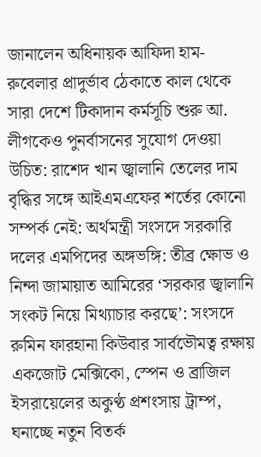জানালেন অধিনায়ক আফিদা হাম-রুবেলার প্রাদুর্ভাব ঠেকাতে কাল থেকে সারা দেশে টিকাদান কর্মসূচি শুরু আ. লীগকেও পুনর্বাসনের সুযোগ দেওয়া উচিত: রাশেদ খান জ্বালানি তেলের দাম বৃদ্ধির সঙ্গে আইএমএফের শর্তের কোনো সম্পর্ক নেই: অর্থমন্ত্রী সংসদে সরকারি দলের এমপিদের অঙ্গভঙ্গি: তীব্র ক্ষোভ ও নিন্দা জামায়াত আমিরের ‘সরকার জ্বালানি সংকট নিয়ে মিথ্যাচার করছে’: সংসদে রুমিন ফারহানা কিউবার সার্বভৌমত্ব রক্ষায় একজোট মেক্সিকো, স্পেন ও ব্রাজিল ইসরায়েলের অকুণ্ঠ প্রশংসায় ট্রাম্প, ঘনাচ্ছে নতুন বিতর্ক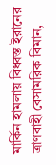মার্কিন হামলায় বিধ্বস্ত ইরানের ত্রাণবাহী বেসামরিক বিমান,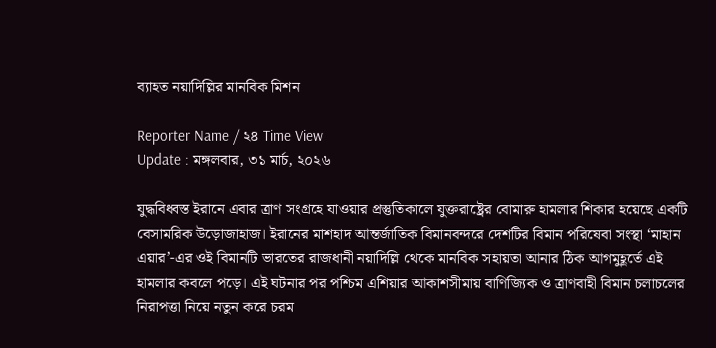ব্যাহত নয়াদিল্লির মানবিক মিশন

Reporter Name / ২৪ Time View
Update : মঙ্গলবার, ৩১ মার্চ, ২০২৬

যুদ্ধবিধ্বস্ত ইরানে এবার ত্রাণ সংগ্রহে যাওয়ার প্রস্তুতিকালে যুক্তরাষ্ট্রের বোমারু হামলার শিকার হয়েছে একটি বেসামরিক উড়োজাহাজ। ইরানের মাশহাদ আন্তর্জাতিক বিমানবন্দরে দেশটির বিমান পরিষেবা সংস্থা ‘মাহান এয়ার’-এর ওই বিমানটি ভারতের রাজধানী নয়াদিল্লি থেকে মানবিক সহায়তা আনার ঠিক আগমুহূর্তে এই হামলার কবলে পড়ে। এই ঘটনার পর পশ্চিম এশিয়ার আকাশসীমায় বাণিজ্যিক ও ত্রাণবাহী বিমান চলাচলের নিরাপত্তা নিয়ে নতুন করে চরম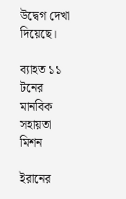উদ্বেগ দেখা দিয়েছে।

ব্যাহত ১১ টনের মানবিক সহায়তা মিশন

ইরানের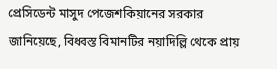প্রেসিডেন্ট মাসুদ পেজেশকিয়ানের সরকার জানিয়েছে, বিধ্বস্ত বিমানটির নয়াদিল্লি থেকে প্রায়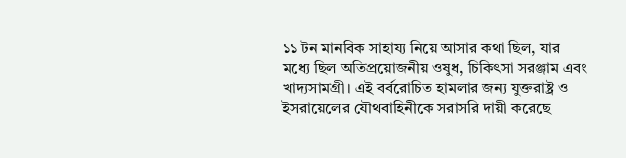১১ টন মানবিক সাহায্য নিয়ে আসার কথা ছিল, যার মধ্যে ছিল অতিপ্রয়োজনীয় ওষুধ, চিকিৎসা সরঞ্জাম এবং খাদ্যসামগ্রী। এই বর্বরোচিত হামলার জন্য যুক্তরাষ্ট্র ও ইসরায়েলের যৌথবাহিনীকে সরাসরি দায়ী করেছে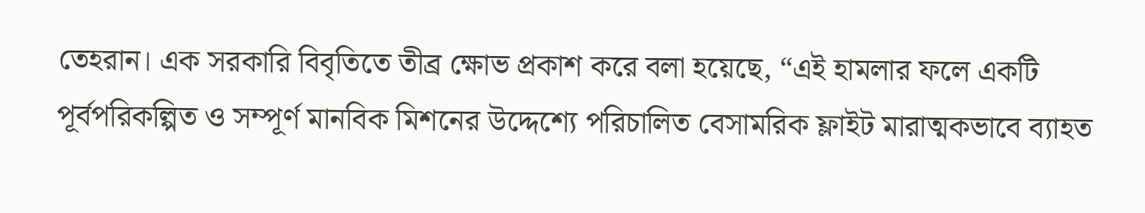তেহরান। এক সরকারি বিবৃতিতে তীব্র ক্ষোভ প্রকাশ করে বলা হয়েছে, “এই হামলার ফলে একটি পূর্বপরিকল্পিত ও সম্পূর্ণ মানবিক মিশনের উদ্দেশ্যে পরিচালিত বেসামরিক ফ্লাইট মারাত্মকভাবে ব্যাহত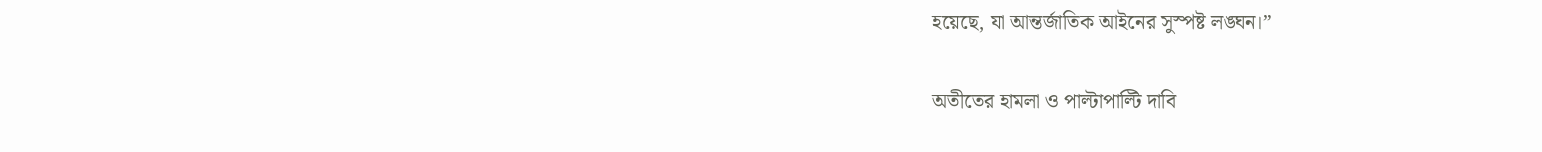হয়েছে, যা আন্তর্জাতিক আইনের সুস্পষ্ট লঙ্ঘন।”

অতীতের হামলা ও পাল্টাপাল্টি দাবি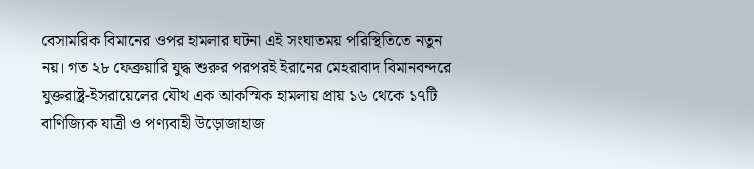বেসামরিক বিমানের ওপর হামলার ঘটনা এই সংঘাতময় পরিস্থিতিতে নতুন নয়। গত ২৮ ফেব্রুয়ারি যুদ্ধ শুরুর পরপরই ইরানের মেহরাবাদ বিমানবন্দরে যুক্তরাষ্ট্র-ইসরায়েলের যৌথ এক আকস্মিক হামলায় প্রায় ১৬ থেকে ১৭টি বাণিজ্যিক যাত্রী ও পণ্যবাহী উড়োজাহাজ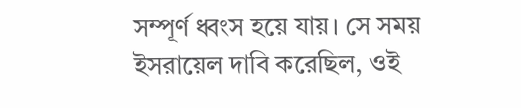সম্পূর্ণ ধ্বংস হয়ে যায়। সে সময় ইসরায়েল দাবি করেছিল, ওই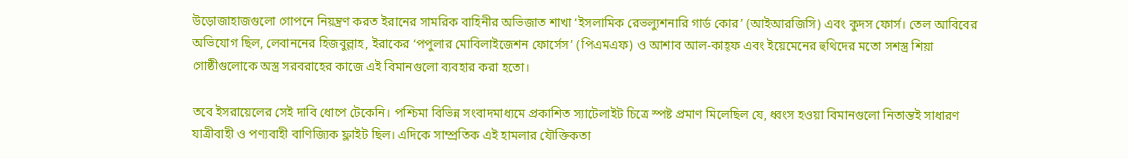উড়োজাহাজগুলো গোপনে নিয়ন্ত্রণ করত ইরানের সামরিক বাহিনীর অভিজাত শাখা ‘ইসলামিক রেভল্যুশনারি গার্ড কোর’ (আইআরজিসি) এবং কুদস ফোর্স। তেল আবিবের অভিযোগ ছিল, লেবাননের হিজবুল্লাহ, ইরাকের ‘পপুলার মোবিলাইজেশন ফোর্সেস’ (পিএমএফ) ও আশাব আল-কাহ্‌ফ এবং ইয়েমেনের হুথিদের মতো সশস্ত্র শিয়া গোষ্ঠীগুলোকে অস্ত্র সরবরাহের কাজে এই বিমানগুলো ব্যবহার করা হতো।

তবে ইসরায়েলের সেই দাবি ধোপে টেকেনি। পশ্চিমা বিভিন্ন সংবাদমাধ্যমে প্রকাশিত স্যাটেলাইট চিত্রে স্পষ্ট প্রমাণ মিলেছিল যে, ধ্বংস হওয়া বিমানগুলো নিতান্তই সাধারণ যাত্রীবাহী ও পণ্যবাহী বাণিজ্যিক ফ্লাইট ছিল। এদিকে সাম্প্রতিক এই হামলার যৌক্তিকতা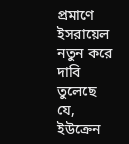প্রমাণে ইসরায়েল নতুন করে দাবি তুলেছে যে, ইউক্রেন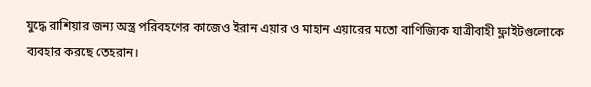যুদ্ধে রাশিয়ার জন্য অস্ত্র পরিবহণের কাজেও ইরান এয়ার ও মাহান এয়ারের মতো বাণিজ্যিক যাত্রীবাহী ফ্লাইটগুলোকে ব্যবহার করছে তেহরান।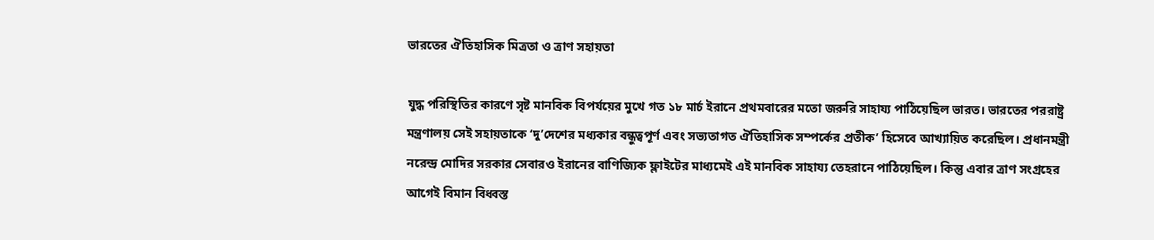ভারতের ঐতিহাসিক মিত্রতা ও ত্রাণ সহায়তা

যুদ্ধ পরিস্থিতির কারণে সৃষ্ট মানবিক বিপর্যয়ের মুখে গত ১৮ মার্চ ইরানে প্রথমবারের মতো জরুরি সাহায্য পাঠিয়েছিল ভারত। ভারতের পররাষ্ট্র মন্ত্রণালয় সেই সহায়তাকে ‘দু’দেশের মধ্যকার বন্ধুত্বপূর্ণ এবং সভ্যতাগত ঐতিহাসিক সম্পর্কের প্রতীক’ হিসেবে আখ্যায়িত করেছিল। প্রধানমন্ত্রী নরেন্দ্র মোদির সরকার সেবারও ইরানের বাণিজ্যিক ফ্লাইটের মাধ্যমেই এই মানবিক সাহায্য তেহরানে পাঠিয়েছিল। কিন্তু এবার ত্রাণ সংগ্রহের আগেই বিমান বিধ্বস্ত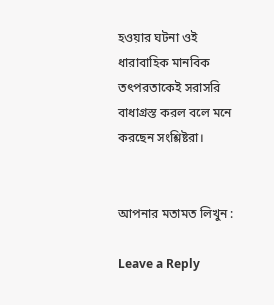হওয়ার ঘটনা ওই ধারাবাহিক মানবিক তৎপরতাকেই সরাসরি বাধাগ্রস্ত করল বলে মনে করছেন সংশ্লিষ্টরা।


আপনার মতামত লিখুন :

Leave a Reply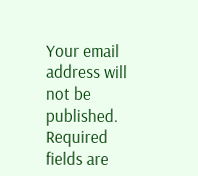Your email address will not be published. Required fields are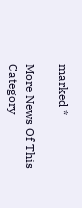marked *

More News Of This Category